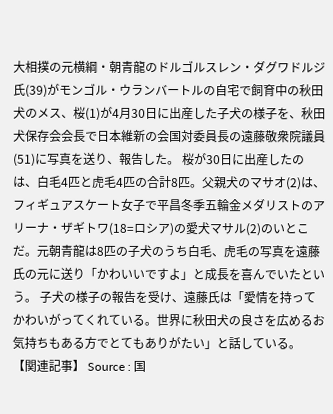大相撲の元横綱・朝青龍のドルゴルスレン・ダグワドルジ氏(39)がモンゴル・ウランバートルの自宅で飼育中の秋田犬のメス、桜(1)が4月30日に出産した子犬の様子を、秋田犬保存会会長で日本維新の会国対委員長の遠藤敬衆院議員(51)に写真を送り、報告した。 桜が30日に出産したのは、白毛4匹と虎毛4匹の合計8匹。父親犬のマサオ(2)は、フィギュアスケート女子で平昌冬季五輪金メダリストのアリーナ・ザギトワ(18=ロシア)の愛犬マサル(2)のいとこだ。元朝青龍は8匹の子犬のうち白毛、虎毛の写真を遠藤氏の元に送り「かわいいですよ」と成長を喜んでいたという。 子犬の様子の報告を受け、遠藤氏は「愛情を持ってかわいがってくれている。世界に秋田犬の良さを広めるお気持ちもある方でとてもありがたい」と話している。 【関連記事】 Source : 国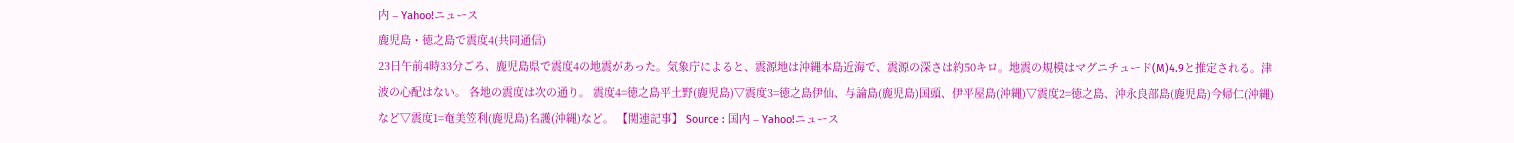内 – Yahoo!ニュース
鹿児島・徳之島で震度4(共同通信)
23日午前4時33分ごろ、鹿児島県で震度4の地震があった。気象庁によると、震源地は沖縄本島近海で、震源の深さは約50キロ。地震の規模はマグニチュード(M)4.9と推定される。津波の心配はない。 各地の震度は次の通り。 震度4=徳之島平土野(鹿児島)▽震度3=徳之島伊仙、与論島(鹿児島)国頭、伊平屋島(沖縄)▽震度2=徳之島、沖永良部島(鹿児島)今帰仁(沖縄)など▽震度1=奄美笠利(鹿児島)名護(沖縄)など。 【関連記事】 Source : 国内 – Yahoo!ニュース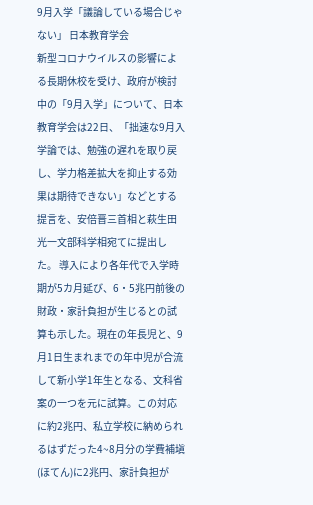9月入学「議論している場合じゃない」 日本教育学会
新型コロナウイルスの影響による長期休校を受け、政府が検討中の「9月入学」について、日本教育学会は22日、「拙速な9月入学論では、勉強の遅れを取り戻し、学力格差拡大を抑止する効果は期待できない」などとする提言を、安倍晋三首相と萩生田光一文部科学相宛てに提出した。 導入により各年代で入学時期が5カ月延び、6・5兆円前後の財政・家計負担が生じるとの試算も示した。現在の年長児と、9月1日生まれまでの年中児が合流して新小学1年生となる、文科省案の一つを元に試算。この対応に約2兆円、私立学校に納められるはずだった4~8月分の学費補塡(ほてん)に2兆円、家計負担が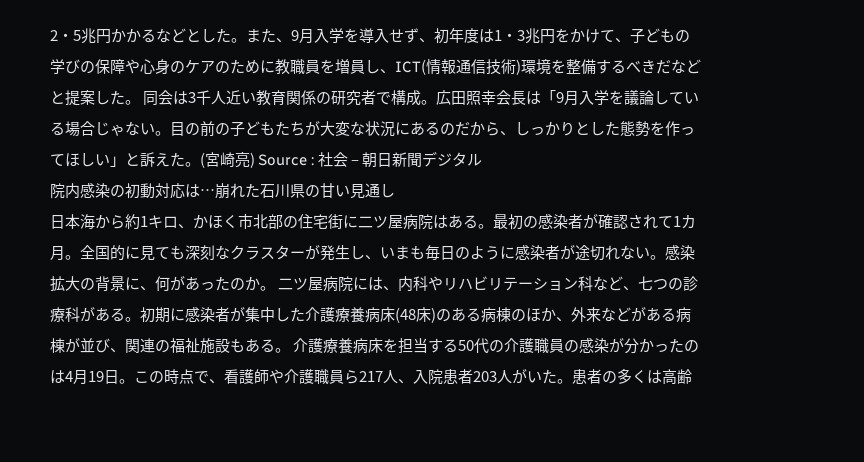2・5兆円かかるなどとした。また、9月入学を導入せず、初年度は1・3兆円をかけて、子どもの学びの保障や心身のケアのために教職員を増員し、ICT(情報通信技術)環境を整備するべきだなどと提案した。 同会は3千人近い教育関係の研究者で構成。広田照幸会長は「9月入学を議論している場合じゃない。目の前の子どもたちが大変な状況にあるのだから、しっかりとした態勢を作ってほしい」と訴えた。(宮崎亮) Source : 社会 – 朝日新聞デジタル
院内感染の初動対応は…崩れた石川県の甘い見通し
日本海から約1キロ、かほく市北部の住宅街に二ツ屋病院はある。最初の感染者が確認されて1カ月。全国的に見ても深刻なクラスターが発生し、いまも毎日のように感染者が途切れない。感染拡大の背景に、何があったのか。 二ツ屋病院には、内科やリハビリテーション科など、七つの診療科がある。初期に感染者が集中した介護療養病床(48床)のある病棟のほか、外来などがある病棟が並び、関連の福祉施設もある。 介護療養病床を担当する50代の介護職員の感染が分かったのは4月19日。この時点で、看護師や介護職員ら217人、入院患者203人がいた。患者の多くは高齢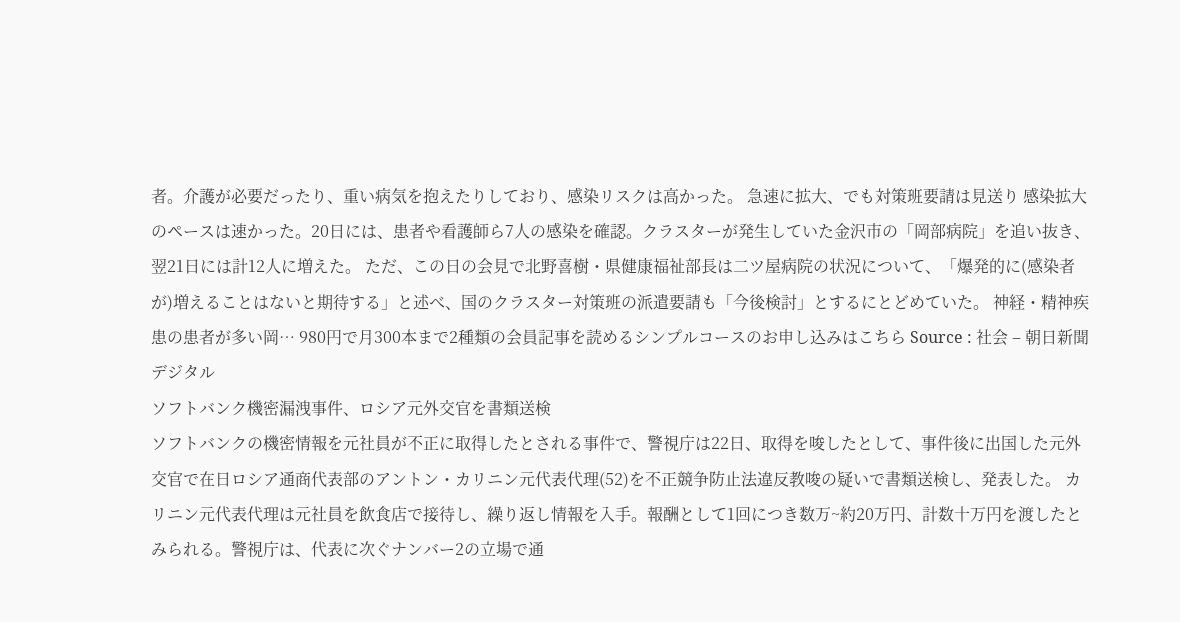者。介護が必要だったり、重い病気を抱えたりしており、感染リスクは高かった。 急速に拡大、でも対策班要請は見送り 感染拡大のペースは速かった。20日には、患者や看護師ら7人の感染を確認。クラスターが発生していた金沢市の「岡部病院」を追い抜き、翌21日には計12人に増えた。 ただ、この日の会見で北野喜樹・県健康福祉部長は二ツ屋病院の状況について、「爆発的に(感染者が)増えることはないと期待する」と述べ、国のクラスター対策班の派遣要請も「今後検討」とするにとどめていた。 神経・精神疾患の患者が多い岡… 980円で月300本まで2種類の会員記事を読めるシンプルコースのお申し込みはこちら Source : 社会 – 朝日新聞デジタル
ソフトバンク機密漏洩事件、ロシア元外交官を書類送検
ソフトバンクの機密情報を元社員が不正に取得したとされる事件で、警視庁は22日、取得を唆したとして、事件後に出国した元外交官で在日ロシア通商代表部のアントン・カリニン元代表代理(52)を不正競争防止法違反教唆の疑いで書類送検し、発表した。 カリニン元代表代理は元社員を飲食店で接待し、繰り返し情報を入手。報酬として1回につき数万~約20万円、計数十万円を渡したとみられる。警視庁は、代表に次ぐナンバー2の立場で通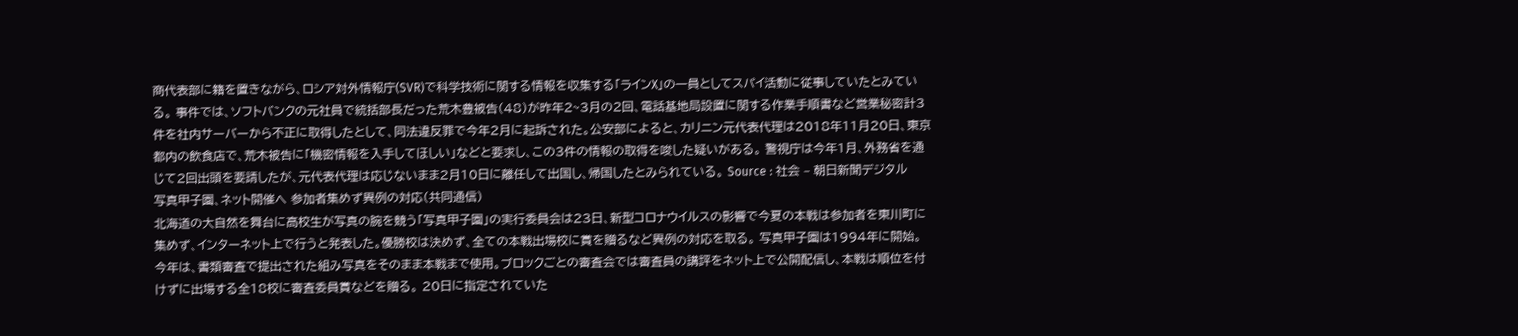商代表部に籍を置きながら、ロシア対外情報庁(SVR)で科学技術に関する情報を収集する「ラインX」の一員としてスパイ活動に従事していたとみている。 事件では、ソフトバンクの元社員で統括部長だった荒木豊被告(48)が昨年2~3月の2回、電話基地局設置に関する作業手順書など営業秘密計3件を社内サーバーから不正に取得したとして、同法違反罪で今年2月に起訴された。公安部によると、カリニン元代表代理は2018年11月20日、東京都内の飲食店で、荒木被告に「機密情報を入手してほしい」などと要求し、この3件の情報の取得を唆した疑いがある。 警視庁は今年1月、外務省を通じて2回出頭を要請したが、元代表代理は応じないまま2月10日に離任して出国し、帰国したとみられている。 Source : 社会 – 朝日新聞デジタル
写真甲子園、ネット開催へ 参加者集めず異例の対応(共同通信)
北海道の大自然を舞台に高校生が写真の腕を競う「写真甲子園」の実行委員会は23日、新型コロナウイルスの影響で今夏の本戦は参加者を東川町に集めず、インターネット上で行うと発表した。優勝校は決めず、全ての本戦出場校に賞を贈るなど異例の対応を取る。 写真甲子園は1994年に開始。 今年は、書類審査で提出された組み写真をそのまま本戦まで使用。ブロックごとの審査会では審査員の講評をネット上で公開配信し、本戦は順位を付けずに出場する全18校に審査委員賞などを贈る。 20日に指定されていた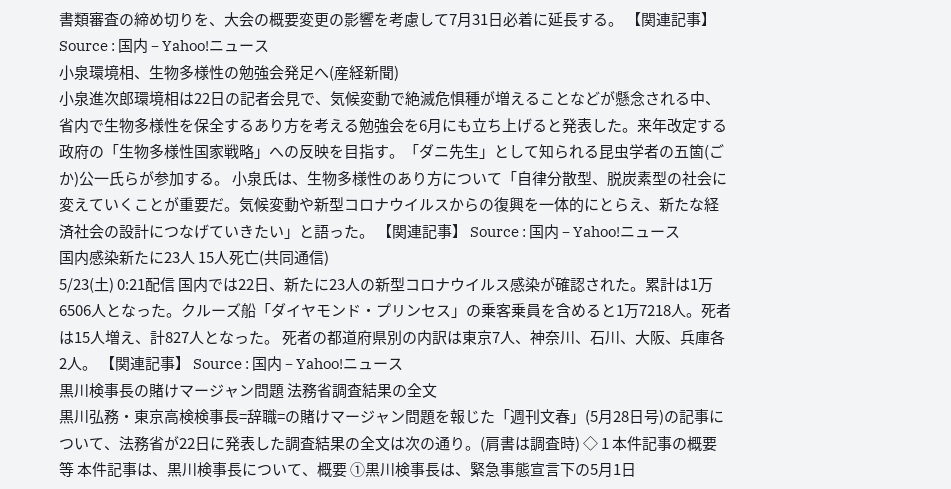書類審査の締め切りを、大会の概要変更の影響を考慮して7月31日必着に延長する。 【関連記事】 Source : 国内 – Yahoo!ニュース
小泉環境相、生物多様性の勉強会発足へ(産経新聞)
小泉進次郎環境相は22日の記者会見で、気候変動で絶滅危惧種が増えることなどが懸念される中、省内で生物多様性を保全するあり方を考える勉強会を6月にも立ち上げると発表した。来年改定する政府の「生物多様性国家戦略」への反映を目指す。「ダニ先生」として知られる昆虫学者の五箇(ごか)公一氏らが参加する。 小泉氏は、生物多様性のあり方について「自律分散型、脱炭素型の社会に変えていくことが重要だ。気候変動や新型コロナウイルスからの復興を一体的にとらえ、新たな経済社会の設計につなげていきたい」と語った。 【関連記事】 Source : 国内 – Yahoo!ニュース
国内感染新たに23人 15人死亡(共同通信)
5/23(土) 0:21配信 国内では22日、新たに23人の新型コロナウイルス感染が確認された。累計は1万6506人となった。クルーズ船「ダイヤモンド・プリンセス」の乗客乗員を含めると1万7218人。死者は15人増え、計827人となった。 死者の都道府県別の内訳は東京7人、神奈川、石川、大阪、兵庫各2人。 【関連記事】 Source : 国内 – Yahoo!ニュース
黒川検事長の賭けマージャン問題 法務省調査結果の全文
黒川弘務・東京高検検事長=辞職=の賭けマージャン問題を報じた「週刊文春」(5月28日号)の記事について、法務省が22日に発表した調査結果の全文は次の通り。(肩書は調査時) ◇ 1 本件記事の概要等 本件記事は、黒川検事長について、概要 ①黒川検事長は、緊急事態宣言下の5月1日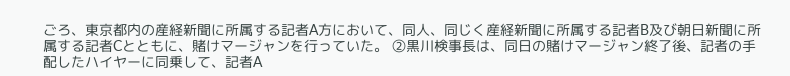ごろ、東京都内の産経新聞に所属する記者A方において、同人、同じく産経新聞に所属する記者B及び朝日新聞に所属する記者Cとともに、賭けマージャンを行っていた。 ②黒川検事長は、同日の賭けマージャン終了後、記者の手配したハイヤーに同乗して、記者A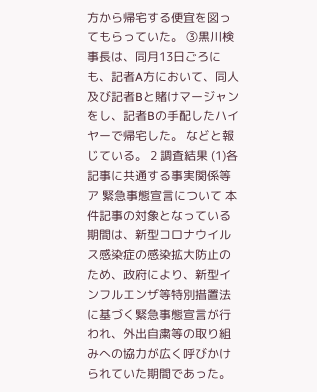方から帰宅する便宜を図ってもらっていた。 ③黒川検事長は、同月13日ごろにも、記者A方において、同人及び記者Bと賭けマージャンをし、記者Bの手配したハイヤーで帰宅した。 などと報じている。 2 調査結果 (1)各記事に共通する事実関係等 ア 緊急事態宣言について 本件記事の対象となっている期間は、新型コロナウイルス感染症の感染拡大防止のため、政府により、新型インフルエンザ等特別措置法に基づく緊急事態宣言が行われ、外出自粛等の取り組みへの協力が広く呼びかけられていた期間であった。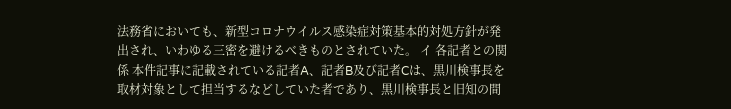法務省においても、新型コロナウイルス感染症対策基本的対処方針が発出され、いわゆる三密を避けるべきものとされていた。 イ 各記者との関係 本件記事に記載されている記者A、記者B及び記者Cは、黒川検事長を取材対象として担当するなどしていた者であり、黒川検事長と旧知の間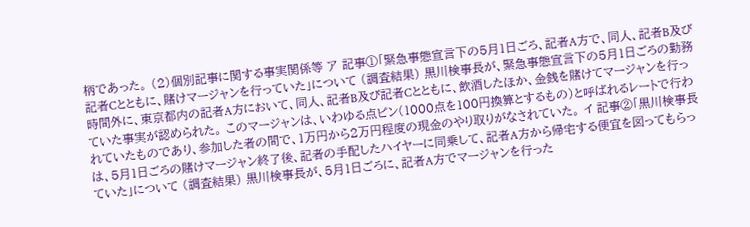柄であった。 (2)個別記事に関する事実関係等 ア 記事①「緊急事態宣言下の5月1日ごろ、記者A方で、同人、記者B及び記者Cとともに、賭けマージャンを行っていた」について (調査結果) 黒川検事長が、緊急事態宣言下の5月1日ごろの勤務時間外に、東京都内の記者A方において、同人、記者B及び記者Cとともに、飲酒したほか、金銭を賭けてマージャンを行っていた事実が認められた。 このマージャンは、いわゆる点ピン(1000点を100円換算とするもの)と呼ばれるレートで行われていたものであり、参加した者の間で、1万円から2万円程度の現金のやり取りがなされていた。 イ 記事②「黒川検事長は、5月1日ごろの賭けマージャン終了後、記者の手配したハイヤーに同乗して、記者A方から帰宅する便宜を図ってもらっていた」について (調査結果) 黒川検事長が、5月1日ごろに、記者A方でマージャンを行った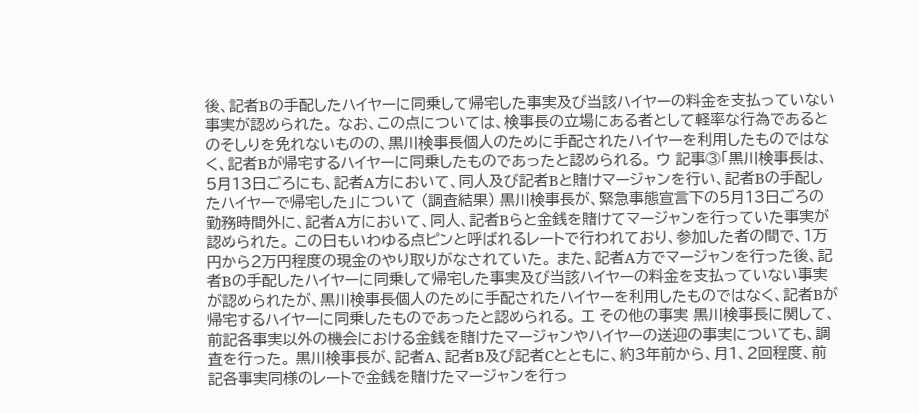後、記者Bの手配したハイヤーに同乗して帰宅した事実及び当該ハイヤーの料金を支払っていない事実が認められた。 なお、この点については、検事長の立場にある者として軽率な行為であるとのそしりを免れないものの、黒川検事長個人のために手配されたハイヤーを利用したものではなく、記者Bが帰宅するハイヤーに同乗したものであったと認められる。 ウ 記事③「黒川検事長は、5月13日ごろにも、記者A方において、同人及び記者Bと賭けマージャンを行い、記者Bの手配したハイヤーで帰宅した」について (調査結果) 黒川検事長が、緊急事態宣言下の5月13日ごろの勤務時間外に、記者A方において、同人、記者Bらと金銭を賭けてマージャンを行っていた事実が認められた。 この日もいわゆる点ピンと呼ばれるレートで行われており、参加した者の間で、1万円から2万円程度の現金のやり取りがなされていた。 また、記者A方でマージャンを行った後、記者Bの手配したハイヤーに同乗して帰宅した事実及び当該ハイヤーの料金を支払っていない事実が認められたが、黒川検事長個人のために手配されたハイヤーを利用したものではなく、記者Bが帰宅するハイヤーに同乗したものであったと認められる。 エ その他の事実 黒川検事長に関して、前記各事実以外の機会における金銭を賭けたマージャンやハイヤーの送迎の事実についても、調査を行った。 黒川検事長が、記者A、記者B及び記者Cとともに、約3年前から、月1、2回程度、前記各事実同様のレートで金銭を賭けたマージャンを行っ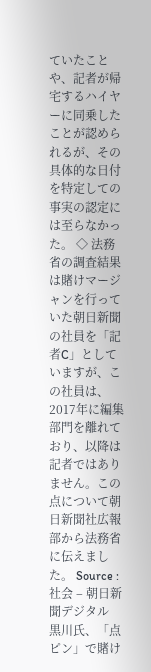ていたことや、記者が帰宅するハイヤーに同乗したことが認められるが、その具体的な日付を特定しての事実の認定には至らなかった。 ◇ 法務省の調査結果は賭けマージャンを行っていた朝日新聞の社員を「記者C」としていますが、この社員は、2017年に編集部門を離れており、以降は記者ではありません。この点について朝日新聞社広報部から法務省に伝えました。 Source : 社会 – 朝日新聞デジタル
黒川氏、「点ピン」で賭け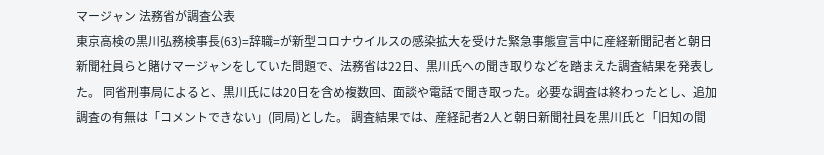マージャン 法務省が調査公表
東京高検の黒川弘務検事長(63)=辞職=が新型コロナウイルスの感染拡大を受けた緊急事態宣言中に産経新聞記者と朝日新聞社員らと賭けマージャンをしていた問題で、法務省は22日、黒川氏への聞き取りなどを踏まえた調査結果を発表した。 同省刑事局によると、黒川氏には20日を含め複数回、面談や電話で聞き取った。必要な調査は終わったとし、追加調査の有無は「コメントできない」(同局)とした。 調査結果では、産経記者2人と朝日新聞社員を黒川氏と「旧知の間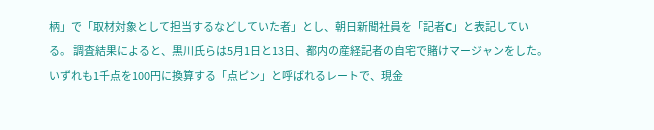柄」で「取材対象として担当するなどしていた者」とし、朝日新聞社員を「記者C」と表記している。 調査結果によると、黒川氏らは5月1日と13日、都内の産経記者の自宅で賭けマージャンをした。いずれも1千点を100円に換算する「点ピン」と呼ばれるレートで、現金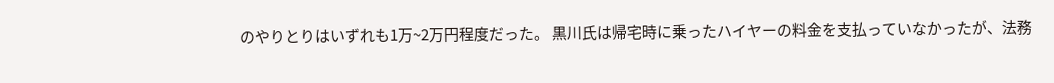のやりとりはいずれも1万~2万円程度だった。 黒川氏は帰宅時に乗ったハイヤーの料金を支払っていなかったが、法務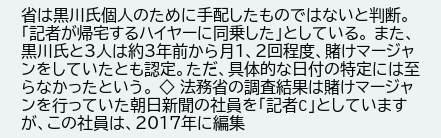省は黒川氏個人のために手配したものではないと判断。「記者が帰宅するハイヤーに同乗した」としている。 また、黒川氏と3人は約3年前から月1、2回程度、賭けマージャンをしていたとも認定。ただ、具体的な日付の特定には至らなかったという。 ◇ 法務省の調査結果は賭けマージャンを行っていた朝日新聞の社員を「記者C」としていますが、この社員は、2017年に編集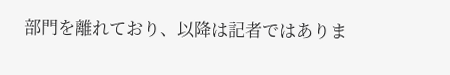部門を離れており、以降は記者ではありま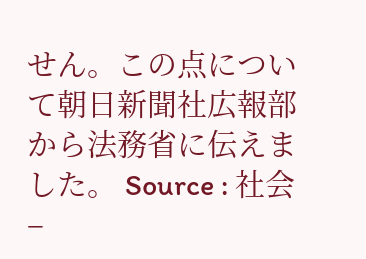せん。この点について朝日新聞社広報部から法務省に伝えました。 Source : 社会 –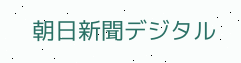朝日新聞デジタル